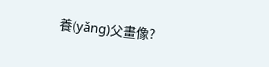養(yǎng)父畫像?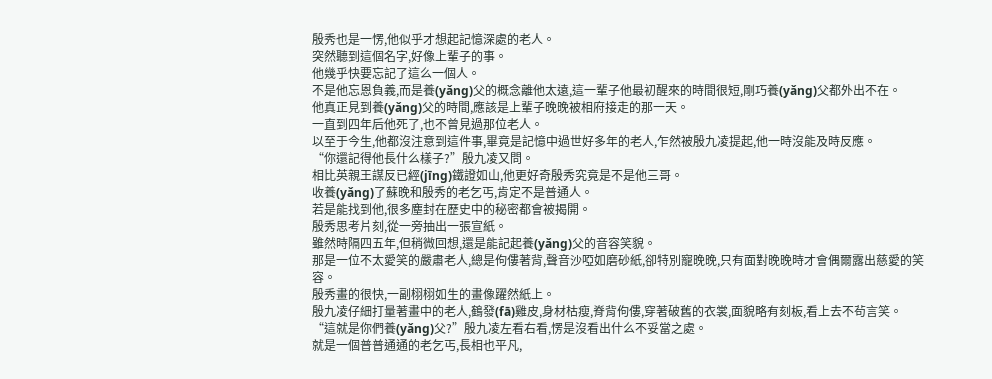殷秀也是一愣,他似乎才想起記憶深處的老人。
突然聽到這個名字,好像上輩子的事。
他幾乎快要忘記了這么一個人。
不是他忘恩負義,而是養(yǎng)父的概念離他太遠,這一輩子他最初醒來的時間很短,剛巧養(yǎng)父都外出不在。
他真正見到養(yǎng)父的時間,應該是上輩子晚晚被相府接走的那一天。
一直到四年后他死了,也不曾見過那位老人。
以至于今生,他都沒注意到這件事,畢竟是記憶中過世好多年的老人,乍然被殷九凌提起,他一時沒能及時反應。
“你還記得他長什么樣子?”殷九凌又問。
相比英親王謀反已經(jīng)鐵證如山,他更好奇殷秀究竟是不是他三哥。
收養(yǎng)了蘇晚和殷秀的老乞丐,肯定不是普通人。
若是能找到他,很多塵封在歷史中的秘密都會被揭開。
殷秀思考片刻,從一旁抽出一張宣紙。
雖然時隔四五年,但稍微回想,還是能記起養(yǎng)父的音容笑貌。
那是一位不太愛笑的嚴肅老人,總是佝僂著背,聲音沙啞如磨砂紙,卻特別寵晚晚,只有面對晚晚時才會偶爾露出慈愛的笑容。
殷秀畫的很快,一副栩栩如生的畫像躍然紙上。
殷九凌仔細打量著畫中的老人,鶴發(fā)雞皮,身材枯瘦,脊背佝僂,穿著破舊的衣裳,面貌略有刻板,看上去不茍言笑。
“這就是你們養(yǎng)父?”殷九凌左看右看,愣是沒看出什么不妥當之處。
就是一個普普通通的老乞丐,長相也平凡,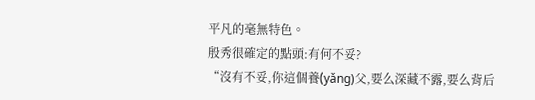平凡的毫無特色。
殷秀很確定的點頭:有何不妥?
“沒有不妥,你這個養(yǎng)父,要么深藏不露,要么背后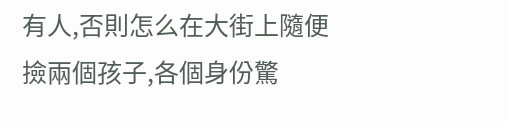有人,否則怎么在大街上隨便撿兩個孩子,各個身份驚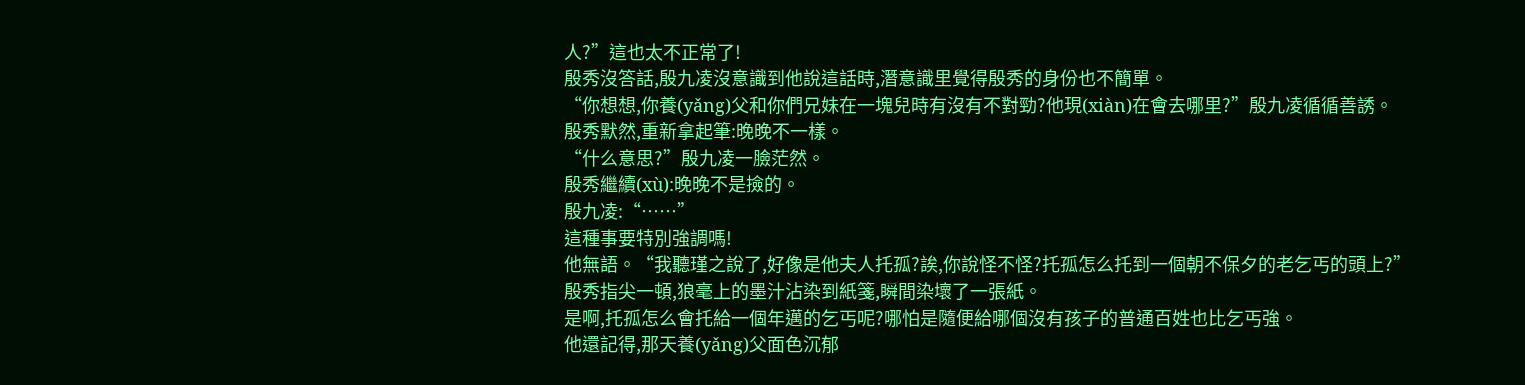人?”這也太不正常了!
殷秀沒答話,殷九凌沒意識到他說這話時,潛意識里覺得殷秀的身份也不簡單。
“你想想,你養(yǎng)父和你們兄妹在一塊兒時有沒有不對勁?他現(xiàn)在會去哪里?”殷九凌循循善誘。
殷秀默然,重新拿起筆:晚晚不一樣。
“什么意思?”殷九凌一臉茫然。
殷秀繼續(xù):晚晚不是撿的。
殷九凌:“……”
這種事要特別強調嗎!
他無語。“我聽瑾之說了,好像是他夫人托孤?誒,你說怪不怪?托孤怎么托到一個朝不保夕的老乞丐的頭上?”
殷秀指尖一頓,狼毫上的墨汁沾染到紙箋,瞬間染壞了一張紙。
是啊,托孤怎么會托給一個年邁的乞丐呢?哪怕是隨便給哪個沒有孩子的普通百姓也比乞丐強。
他還記得,那天養(yǎng)父面色沉郁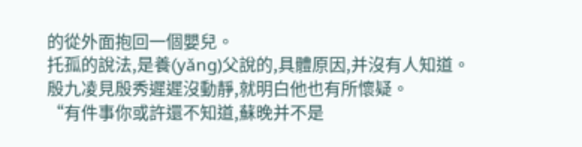的從外面抱回一個嬰兒。
托孤的說法,是養(yǎng)父說的,具體原因,并沒有人知道。
殷九凌見殷秀遲遲沒動靜,就明白他也有所懷疑。
“有件事你或許還不知道,蘇晚并不是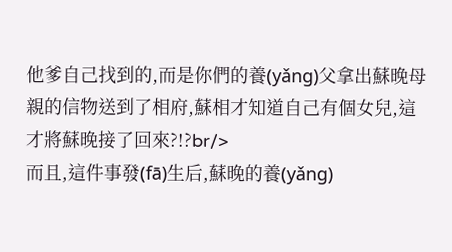他爹自己找到的,而是你們的養(yǎng)父拿出蘇晚母親的信物送到了相府,蘇相才知道自己有個女兒,這才將蘇晚接了回來?!?br/>
而且,這件事發(fā)生后,蘇晚的養(yǎng)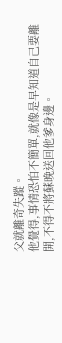父就離奇失蹤。
他覺得,事情恐怕不簡單,就像是早知道自己要離開,不得不將蘇晚送回他爹身邊。